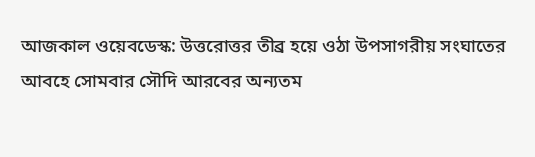আজকাল ওয়েবডেস্ক: উত্তরোত্তর তীব্র হয়ে ওঠা উপসাগরীয় সংঘাতের আবহে সোমবার সৌদি আরবের অন্যতম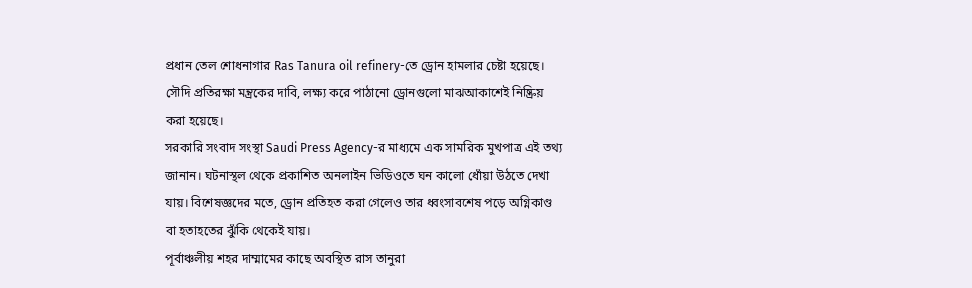প্রধান তেল শোধনাগার Ras Tanura oil refinery-তে ড্রোন হামলার চেষ্টা হয়েছে। সৌদি প্রতিরক্ষা মন্ত্রকের দাবি, লক্ষ্য করে পাঠানো ড্রোনগুলো মাঝআকাশেই নিষ্ক্রিয় করা হয়েছে।
সরকারি সংবাদ সংস্থা Saudi Press Agency-র মাধ্যমে এক সামরিক মুখপাত্র এই তথ্য জানান। ঘটনাস্থল থেকে প্রকাশিত অনলাইন ভিডিওতে ঘন কালো ধোঁয়া উঠতে দেখা যায়। বিশেষজ্ঞদের মতে, ড্রোন প্রতিহত করা গেলেও তার ধ্বংসাবশেষ পড়ে অগ্নিকাণ্ড বা হতাহতের ঝুঁকি থেকেই যায়।
পূর্বাঞ্চলীয় শহর দাম্মামের কাছে অবস্থিত রাস তানুরা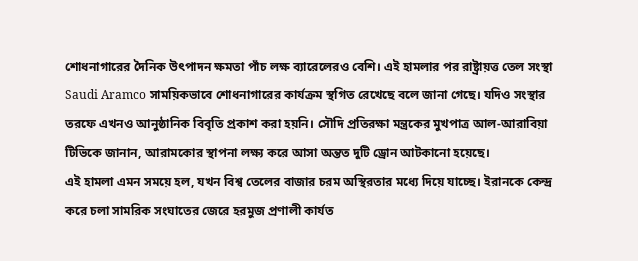শোধনাগারের দৈনিক উৎপাদন ক্ষমতা পাঁচ লক্ষ ব্যারেলেরও বেশি। এই হামলার পর রাষ্ট্রায়ত্ত তেল সংস্থা Saudi Aramco সাময়িকভাবে শোধনাগারের কার্যক্রম স্থগিত রেখেছে বলে জানা গেছে। যদিও সংস্থার তরফে এখনও আনুষ্ঠানিক বিবৃতি প্রকাশ করা হয়নি। সৌদি প্রতিরক্ষা মন্ত্রকের মুখপাত্র আল-আরাবিয়া টিভিকে জানান, আরামকোর স্থাপনা লক্ষ্য করে আসা অন্তত দুটি ড্রোন আটকানো হয়েছে।
এই হামলা এমন সময়ে হল, যখন বিশ্ব তেলের বাজার চরম অস্থিরতার মধ্যে দিয়ে যাচ্ছে। ইরানকে কেন্দ্র করে চলা সামরিক সংঘাতের জেরে হরমুজ প্রণালী কার্যত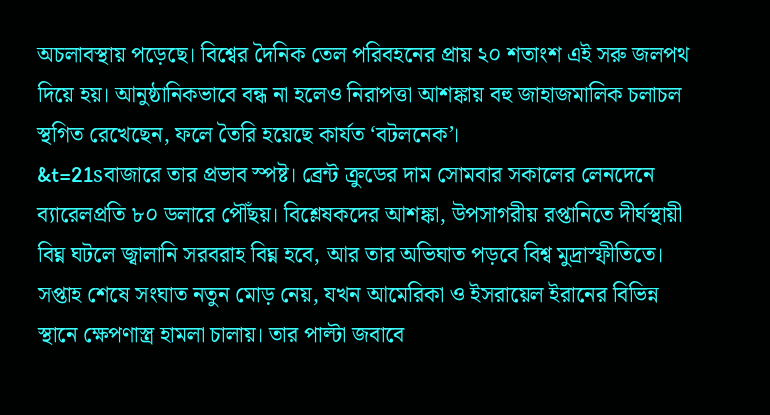অচলাবস্থায় পড়েছে। বিশ্বের দৈনিক তেল পরিবহনের প্রায় ২০ শতাংশ এই সরু জলপথ দিয়ে হয়। আনুষ্ঠানিকভাবে বন্ধ না হলেও নিরাপত্তা আশঙ্কায় বহু জাহাজমালিক চলাচল স্থগিত রেখেছেন, ফলে তৈরি হয়েছে কার্যত ‘বটলনেক’।
&t=21sবাজারে তার প্রভাব স্পষ্ট। ব্রেন্ট ক্রুডের দাম সোমবার সকালের লেনদেনে ব্যারেলপ্রতি ৮০ ডলারে পৌঁছয়। বিশ্লেষকদের আশঙ্কা, উপসাগরীয় রপ্তানিতে দীর্ঘস্থায়ী বিঘ্ন ঘটলে জ্বালানি সরবরাহ বিঘ্ন হবে, আর তার অভিঘাত পড়বে বিশ্ব মুদ্রাস্ফীতিতে।
সপ্তাহ শেষে সংঘাত নতুন মোড় নেয়, যখন আমেরিকা ও ইসরায়েল ইরানের বিভিন্ন স্থানে ক্ষেপণাস্ত্র হামলা চালায়। তার পাল্টা জবাবে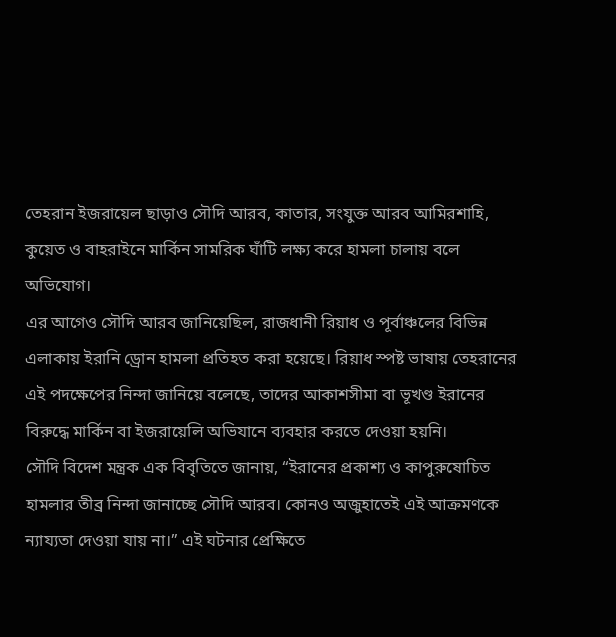তেহরান ইজরায়েল ছাড়াও সৌদি আরব, কাতার, সংযুক্ত আরব আমিরশাহি, কুয়েত ও বাহরাইনে মার্কিন সামরিক ঘাঁটি লক্ষ্য করে হামলা চালায় বলে অভিযোগ।
এর আগেও সৌদি আরব জানিয়েছিল, রাজধানী রিয়াধ ও পূর্বাঞ্চলের বিভিন্ন এলাকায় ইরানি ড্রোন হামলা প্রতিহত করা হয়েছে। রিয়াধ স্পষ্ট ভাষায় তেহরানের এই পদক্ষেপের নিন্দা জানিয়ে বলেছে, তাদের আকাশসীমা বা ভূখণ্ড ইরানের বিরুদ্ধে মার্কিন বা ইজরায়েলি অভিযানে ব্যবহার করতে দেওয়া হয়নি।
সৌদি বিদেশ মন্ত্রক এক বিবৃতিতে জানায়, “ইরানের প্রকাশ্য ও কাপুরুষোচিত হামলার তীব্র নিন্দা জানাচ্ছে সৌদি আরব। কোনও অজুহাতেই এই আক্রমণকে ন্যায্যতা দেওয়া যায় না।” এই ঘটনার প্রেক্ষিতে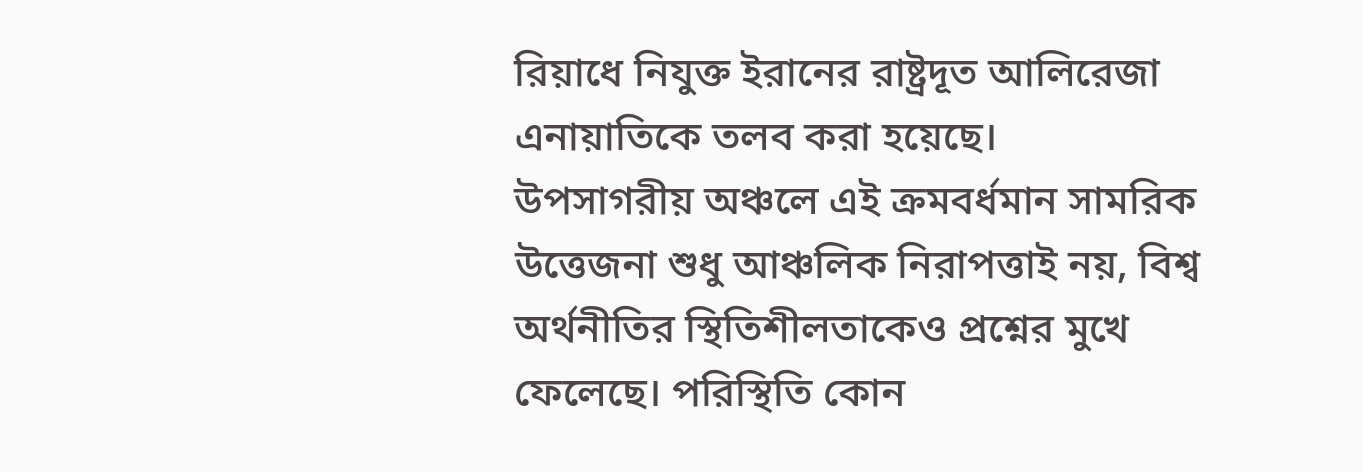রিয়াধে নিযুক্ত ইরানের রাষ্ট্রদূত আলিরেজা এনায়াতিকে তলব করা হয়েছে।
উপসাগরীয় অঞ্চলে এই ক্রমবর্ধমান সামরিক উত্তেজনা শুধু আঞ্চলিক নিরাপত্তাই নয়, বিশ্ব অর্থনীতির স্থিতিশীলতাকেও প্রশ্নের মুখে ফেলেছে। পরিস্থিতি কোন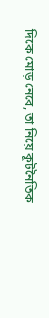দিকে মোড় নেবে, তা নিয়ে কূটনৈতিক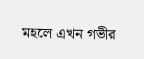মহলে এখন গভীর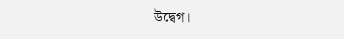উদ্বেগ।